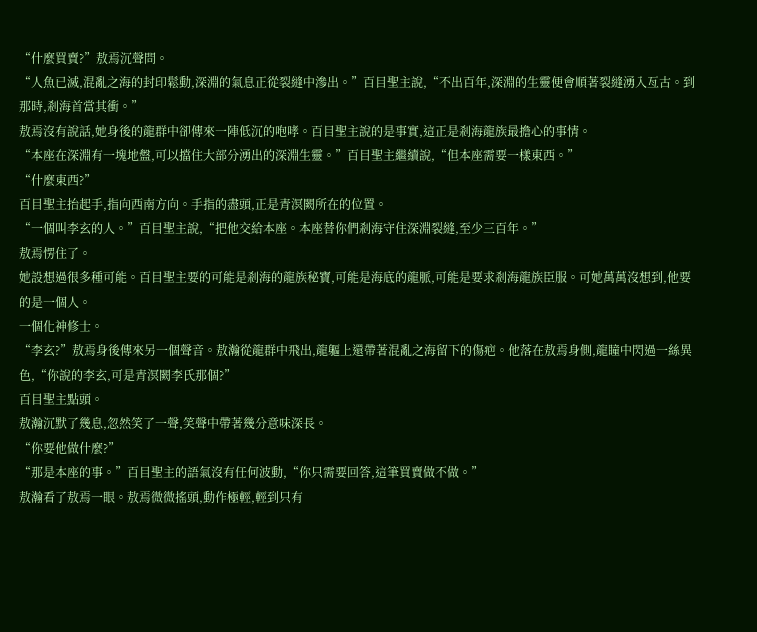“什麼買賣?”敖焉沉聲問。
“人魚已滅,混亂之海的封印鬆動,深淵的氣息正從裂縫中滲出。”百目聖主說,“不出百年,深淵的生靈便會順著裂縫湧入亙古。到那時,剎海首當其衝。”
敖焉沒有說話,她身後的龍群中卻傳來一陣低沉的咆哮。百目聖主說的是事實,這正是剎海龍族最擔心的事情。
“本座在深淵有一塊地盤,可以擋住大部分湧出的深淵生靈。”百目聖主繼續說,“但本座需要一樣東西。”
“什麼東西?”
百目聖主抬起手,指向西南方向。手指的盡頭,正是青溟闕所在的位置。
“一個叫李玄的人。”百目聖主說,“把他交給本座。本座替你們剎海守住深淵裂縫,至少三百年。”
敖焉愣住了。
她設想過很多種可能。百目聖主要的可能是剎海的龍族秘寶,可能是海底的龍脈,可能是要求剎海龍族臣服。可她萬萬沒想到,他要的是一個人。
一個化神修士。
“李玄?”敖焉身後傳來另一個聲音。敖瀚從龍群中飛出,龍軀上還帶著混亂之海留下的傷疤。他落在敖焉身側,龍瞳中閃過一絲異色,“你說的李玄,可是青溟闕李氏那個?”
百目聖主點頭。
敖瀚沉默了幾息,忽然笑了一聲,笑聲中帶著幾分意味深長。
“你要他做什麼?”
“那是本座的事。”百目聖主的語氣沒有任何波動,“你只需要回答,這筆買賣做不做。”
敖瀚看了敖焉一眼。敖焉微微搖頭,動作極輕,輕到只有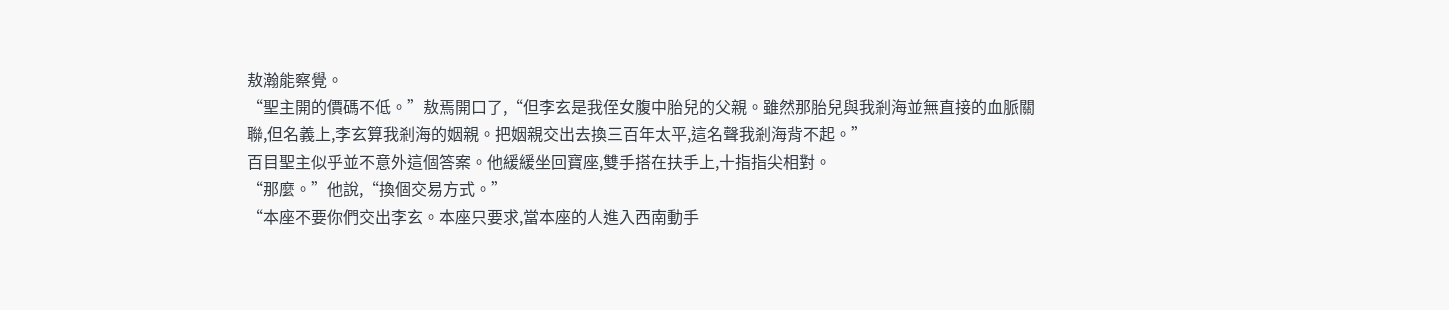敖瀚能察覺。
“聖主開的價碼不低。”敖焉開口了,“但李玄是我侄女腹中胎兒的父親。雖然那胎兒與我剎海並無直接的血脈關聯,但名義上,李玄算我剎海的姻親。把姻親交出去換三百年太平,這名聲我剎海背不起。”
百目聖主似乎並不意外這個答案。他緩緩坐回寶座,雙手搭在扶手上,十指指尖相對。
“那麼。”他說,“換個交易方式。”
“本座不要你們交出李玄。本座只要求,當本座的人進入西南動手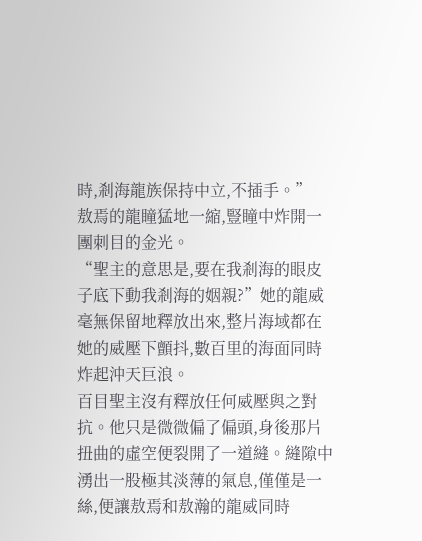時,剎海龍族保持中立,不插手。”
敖焉的龍瞳猛地一縮,豎瞳中炸開一團刺目的金光。
“聖主的意思是,要在我剎海的眼皮子底下動我剎海的姻親?”她的龍威毫無保留地釋放出來,整片海域都在她的威壓下顫抖,數百里的海面同時炸起沖天巨浪。
百目聖主沒有釋放任何威壓與之對抗。他只是微微偏了偏頭,身後那片扭曲的虛空便裂開了一道縫。縫隙中湧出一股極其淡薄的氣息,僅僅是一絲,便讓敖焉和敖瀚的龍威同時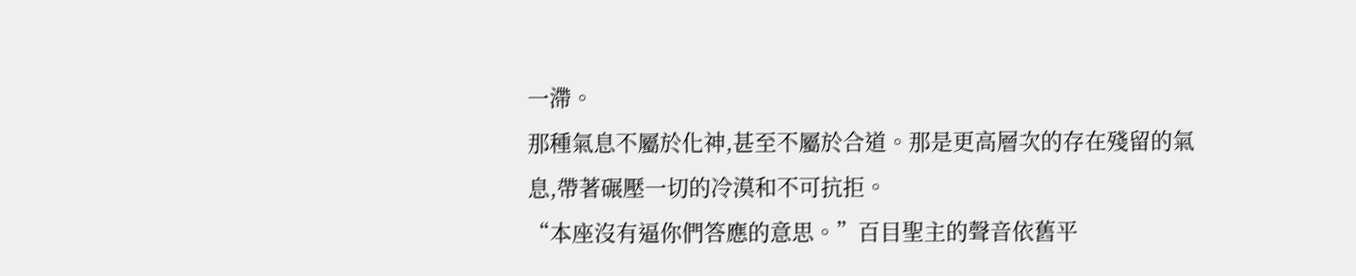一滯。
那種氣息不屬於化神,甚至不屬於合道。那是更高層次的存在殘留的氣息,帶著碾壓一切的冷漠和不可抗拒。
“本座沒有逼你們答應的意思。”百目聖主的聲音依舊平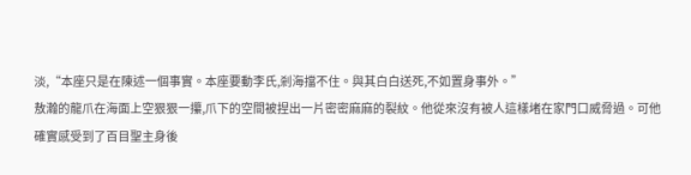淡,“本座只是在陳述一個事實。本座要動李氏,剎海擋不住。與其白白送死,不如置身事外。”
敖瀚的龍爪在海面上空狠狠一攥,爪下的空間被捏出一片密密麻麻的裂紋。他從來沒有被人這樣堵在家門口威脅過。可他確實感受到了百目聖主身後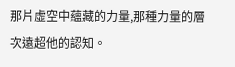那片虛空中蘊藏的力量,那種力量的層次遠超他的認知。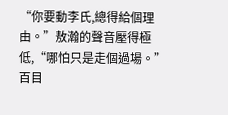“你要動李氏,總得給個理由。”敖瀚的聲音壓得極低,“哪怕只是走個過場。”
百目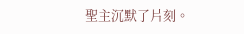聖主沉默了片刻。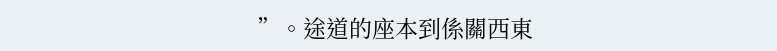”。途道的座本到係關西東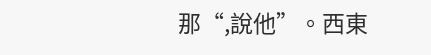那“,說他”。西東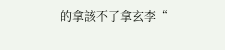的拿該不了拿玄李“